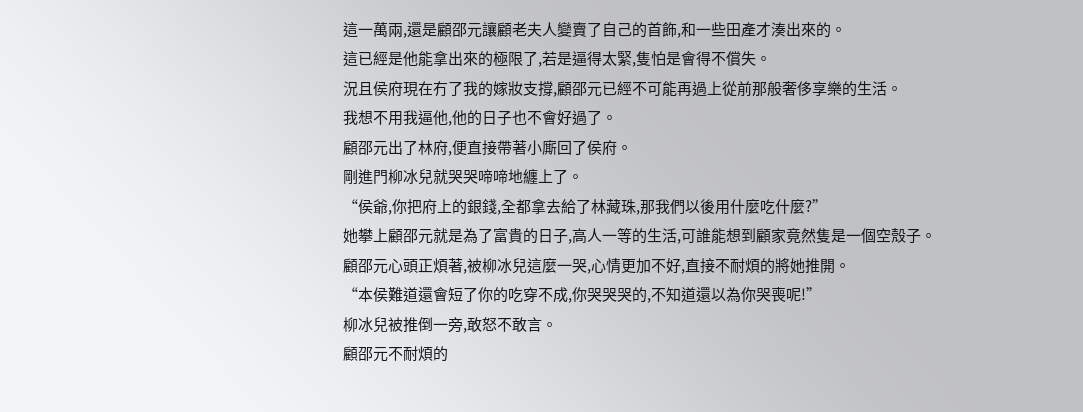這一萬兩,還是顧邵元讓顧老夫人變賣了自己的首飾,和一些田產才湊出來的。
這已經是他能拿出來的極限了,若是逼得太緊,隻怕是會得不償失。
況且侯府現在冇了我的嫁妝支撐,顧邵元已經不可能再過上從前那般奢侈享樂的生活。
我想不用我逼他,他的日子也不會好過了。
顧邵元出了林府,便直接帶著小廝回了侯府。
剛進門柳冰兒就哭哭啼啼地纏上了。
“侯爺,你把府上的銀錢,全都拿去給了林藏珠,那我們以後用什麼吃什麼?”
她攀上顧邵元就是為了富貴的日子,高人一等的生活,可誰能想到顧家竟然隻是一個空殼子。
顧邵元心頭正煩著,被柳冰兒這麼一哭,心情更加不好,直接不耐煩的將她推開。
“本侯難道還會短了你的吃穿不成,你哭哭哭的,不知道還以為你哭喪呢!”
柳冰兒被推倒一旁,敢怒不敢言。
顧邵元不耐煩的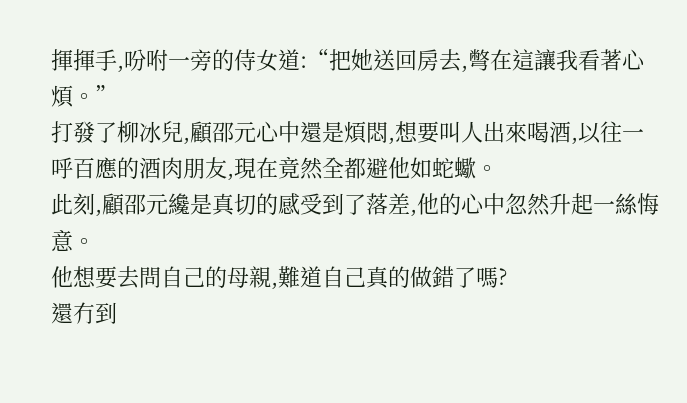揮揮手,吩咐一旁的侍女道:“把她送回房去,彆在這讓我看著心煩。”
打發了柳冰兒,顧邵元心中還是煩悶,想要叫人出來喝酒,以往一呼百應的酒肉朋友,現在竟然全都避他如蛇蠍。
此刻,顧邵元纔是真切的感受到了落差,他的心中忽然升起一絲悔意。
他想要去問自己的母親,難道自己真的做錯了嗎?
還冇到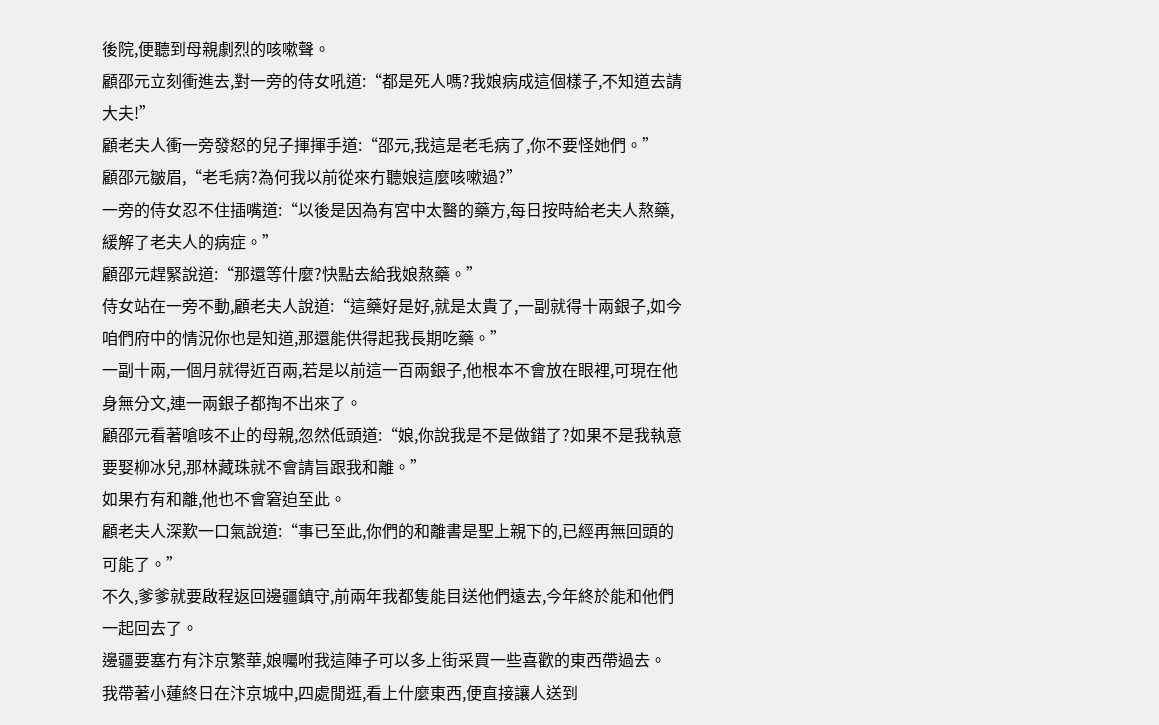後院,便聽到母親劇烈的咳嗽聲。
顧邵元立刻衝進去,對一旁的侍女吼道:“都是死人嗎?我娘病成這個樣子,不知道去請大夫!”
顧老夫人衝一旁發怒的兒子揮揮手道:“邵元,我這是老毛病了,你不要怪她們。”
顧邵元皺眉,“老毛病?為何我以前從來冇聽娘這麼咳嗽過?”
一旁的侍女忍不住插嘴道:“以後是因為有宮中太醫的藥方,每日按時給老夫人熬藥,緩解了老夫人的病症。”
顧邵元趕緊說道:“那還等什麼?快點去給我娘熬藥。”
侍女站在一旁不動,顧老夫人說道:“這藥好是好,就是太貴了,一副就得十兩銀子,如今咱們府中的情況你也是知道,那還能供得起我長期吃藥。”
一副十兩,一個月就得近百兩,若是以前這一百兩銀子,他根本不會放在眼裡,可現在他身無分文,連一兩銀子都掏不出來了。
顧邵元看著嗆咳不止的母親,忽然低頭道:“娘,你說我是不是做錯了?如果不是我執意要娶柳冰兒,那林藏珠就不會請旨跟我和離。”
如果冇有和離,他也不會窘迫至此。
顧老夫人深歎一口氣說道:“事已至此,你們的和離書是聖上親下的,已經再無回頭的可能了。”
不久,爹爹就要啟程返回邊疆鎮守,前兩年我都隻能目送他們遠去,今年終於能和他們一起回去了。
邊疆要塞冇有汴京繁華,娘囑咐我這陣子可以多上街采買一些喜歡的東西帶過去。
我帶著小蓮終日在汴京城中,四處閒逛,看上什麼東西,便直接讓人送到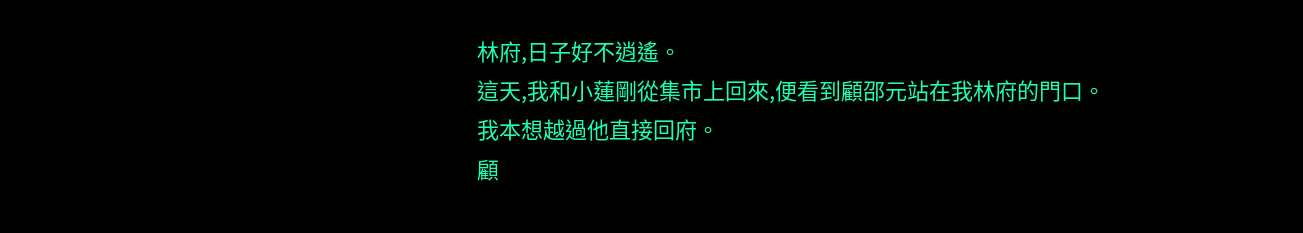林府,日子好不逍遙。
這天,我和小蓮剛從集市上回來,便看到顧邵元站在我林府的門口。
我本想越過他直接回府。
顧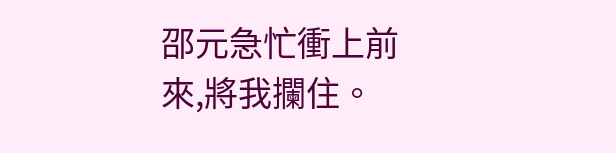邵元急忙衝上前來,將我攔住。